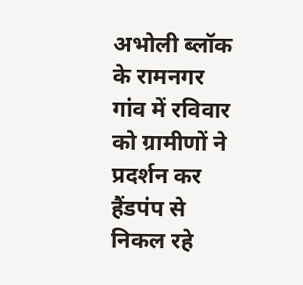अभोली ब्लॉक के रामनगर गांव में रविवार को ग्रामीणों ने प्रदर्शन कर हैंडपंप से निकल रहे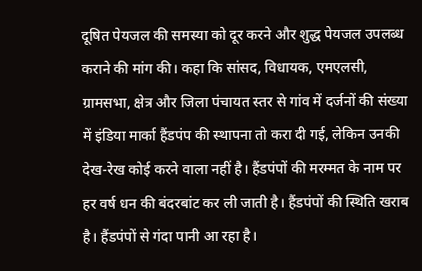दूषित पेयजल की समस्या को दूर करने और शुद्ध पेयजल उपलब्ध कराने की मांग की। कहा कि सांसद, विधायक, एमएलसी, ग्रामसभा, क्षेत्र और जिला पंचायत स्तर से गांव में दर्जनों की संख्या में इंडिया मार्का हैंडपंप की स्थापना तो करा दी गई, लेकिन उनकी देख-रेख कोई करने वाला नहीं है। हैंडपंपों की मरम्मत के नाम पर हर वर्ष धन की बंदरबांट कर ली जाती है। हैंडपंपों की स्थिति खराब है। हैंडपंपों से गंदा पानी आ रहा है।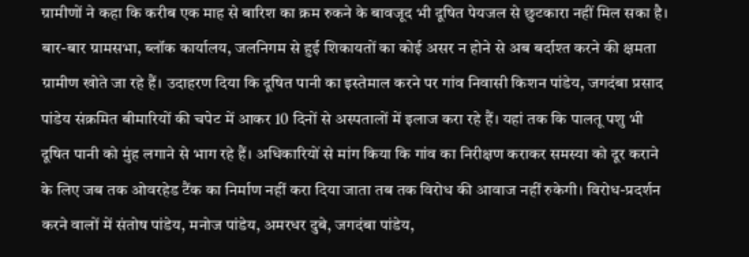ग्रामीणों ने कहा कि करीब एक माह से बारिश का क्रम रुकने के बावजूद भी दूषित पेयजल से छुटकारा नहीं मिल सका है। बार-बार ग्रामसभा, ब्लॉक कार्यालय, जलनिगम से हुई शिकायतों का कोई असर न होने से अब बर्दाश्त करने की क्षमता ग्रामीण खोते जा रहे हैं। उदाहरण दिया कि दूषित पानी का इस्तेमाल करने पर गांव निवासी किशन पांडेय, जगदंबा प्रसाद पांडेय संक्रमित बीमारियों की चपेट में आकर 10 दिनों से अस्पतालों में इलाज करा रहे हैं। यहां तक कि पालतू पशु भी दूषित पानी को मुंह लगाने से भाग रहे हैं। अधिकारियों से मांग किया कि गांव का निरीक्षण कराकर समस्या को दूर कराने के लिए जब तक ओवरहेड टैंक का निर्माण नहीं करा दिया जाता तब तक विरोध की आवाज नहीं रुकेगी। विरोध-प्रदर्शन करने वालों में संतोष पांडेय, मनोज पांडेय, अमरधर दुबे, जगदंबा पांडेय,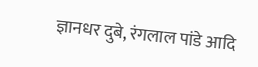ज्ञानधर दुबे, रंगलाल पांडे आदि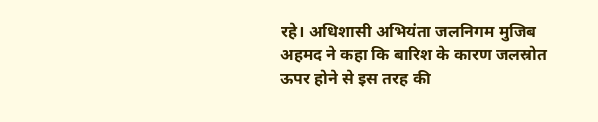रहे। अधिशासी अभियंता जलनिगम मुजिब अहमद ने कहा कि बारिश के कारण जलस्रोत ऊपर होने से इस तरह की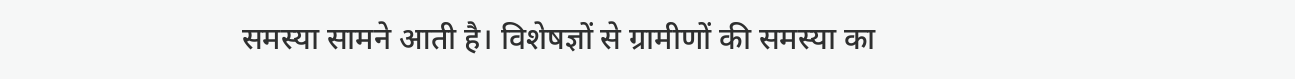समस्या सामने आती है। विशेषज्ञों से ग्रामीणों की समस्या का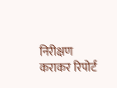निरीक्षण कराकर रिपोर्ट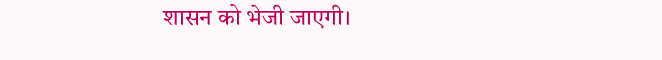शासन को भेजी जाएगी।